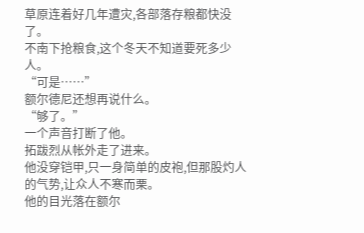草原连着好几年遭灾,各部落存粮都快没了。
不南下抢粮食,这个冬天不知道要死多少人。
“可是……”
额尔德尼还想再说什么。
“够了。”
一个声音打断了他。
拓跋烈从帐外走了进来。
他没穿铠甲,只一身简单的皮袍,但那股灼人的气势,让众人不寒而栗。
他的目光落在额尔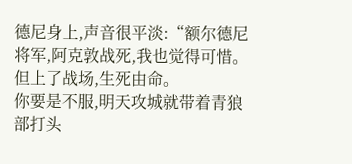德尼身上,声音很平淡:“额尔德尼将军,阿克敦战死,我也觉得可惜。
但上了战场,生死由命。
你要是不服,明天攻城就带着青狼部打头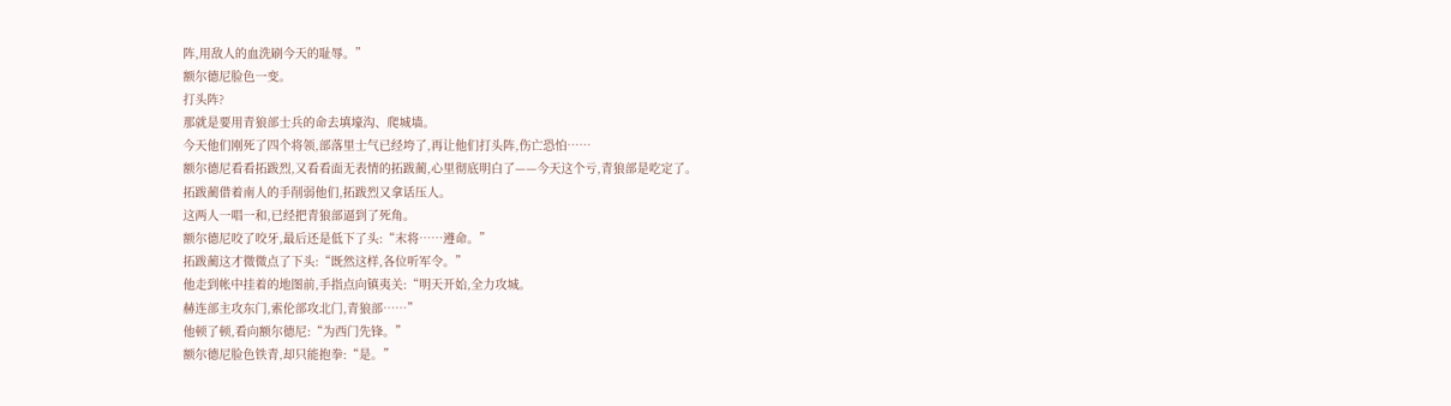阵,用敌人的血洗刷今天的耻辱。”
额尔德尼脸色一变。
打头阵?
那就是要用青狼部士兵的命去填壕沟、爬城墙。
今天他们刚死了四个将领,部落里士气已经垮了,再让他们打头阵,伤亡恐怕……
额尔德尼看看拓跋烈,又看看面无表情的拓跋蔺,心里彻底明白了——今天这个亏,青狼部是吃定了。
拓跋蔺借着南人的手削弱他们,拓跋烈又拿话压人。
这两人一唱一和,已经把青狼部逼到了死角。
额尔德尼咬了咬牙,最后还是低下了头:“末将……遵命。”
拓跋蔺这才微微点了下头:“既然这样,各位听军令。”
他走到帐中挂着的地图前,手指点向镇夷关:“明天开始,全力攻城。
赫连部主攻东门,索伦部攻北门,青狼部……”
他顿了顿,看向额尔德尼:“为西门先锋。”
额尔德尼脸色铁青,却只能抱拳:“是。”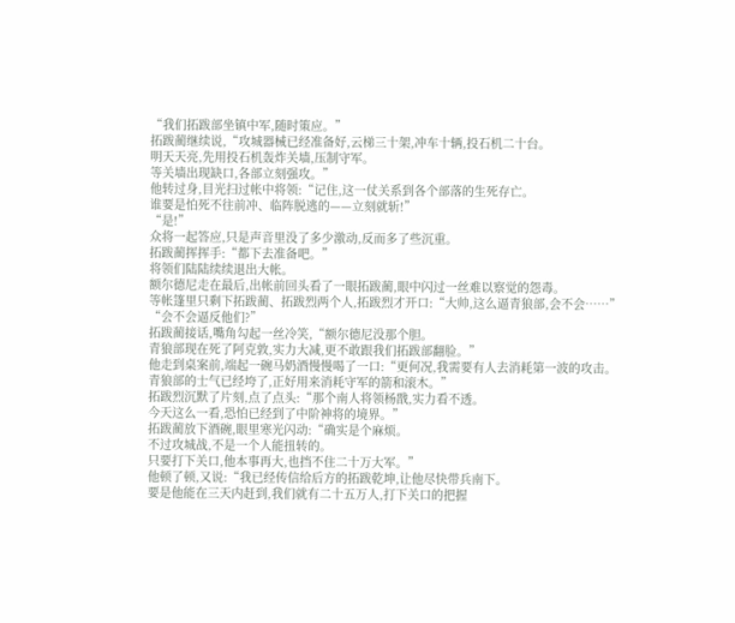“我们拓跋部坐镇中军,随时策应。”
拓跋蔺继续说,“攻城器械已经准备好,云梯三十架,冲车十辆,投石机二十台。
明天天亮,先用投石机轰炸关墙,压制守军。
等关墙出现缺口,各部立刻强攻。”
他转过身,目光扫过帐中将领:“记住,这一仗关系到各个部落的生死存亡。
谁要是怕死不往前冲、临阵脱逃的——立刻就斩!”
“是!”
众将一起答应,只是声音里没了多少激动,反而多了些沉重。
拓跋蔺挥挥手:“都下去准备吧。”
将领们陆陆续续退出大帐。
额尔德尼走在最后,出帐前回头看了一眼拓跋蔺,眼中闪过一丝难以察觉的怨毒。
等帐篷里只剩下拓跋蔺、拓跋烈两个人,拓跋烈才开口:“大帅,这么逼青狼部,会不会……”
“会不会逼反他们?”
拓跋蔺接话,嘴角勾起一丝冷笑,“额尔德尼没那个胆。
青狼部现在死了阿克敦,实力大减,更不敢跟我们拓跋部翻脸。”
他走到桌案前,端起一碗马奶酒慢慢喝了一口:“更何况,我需要有人去消耗第一波的攻击。
青狼部的士气已经垮了,正好用来消耗守军的箭和滚木。”
拓跋烈沉默了片刻,点了点头:“那个南人将领杨戬,实力看不透。
今天这么一看,恐怕已经到了中阶神将的境界。”
拓跋蔺放下酒碗,眼里寒光闪动:“确实是个麻烦。
不过攻城战,不是一个人能扭转的。
只要打下关口,他本事再大,也挡不住二十万大军。”
他顿了顿,又说:“我已经传信给后方的拓跋乾坤,让他尽快带兵南下。
要是他能在三天内赶到,我们就有二十五万人,打下关口的把握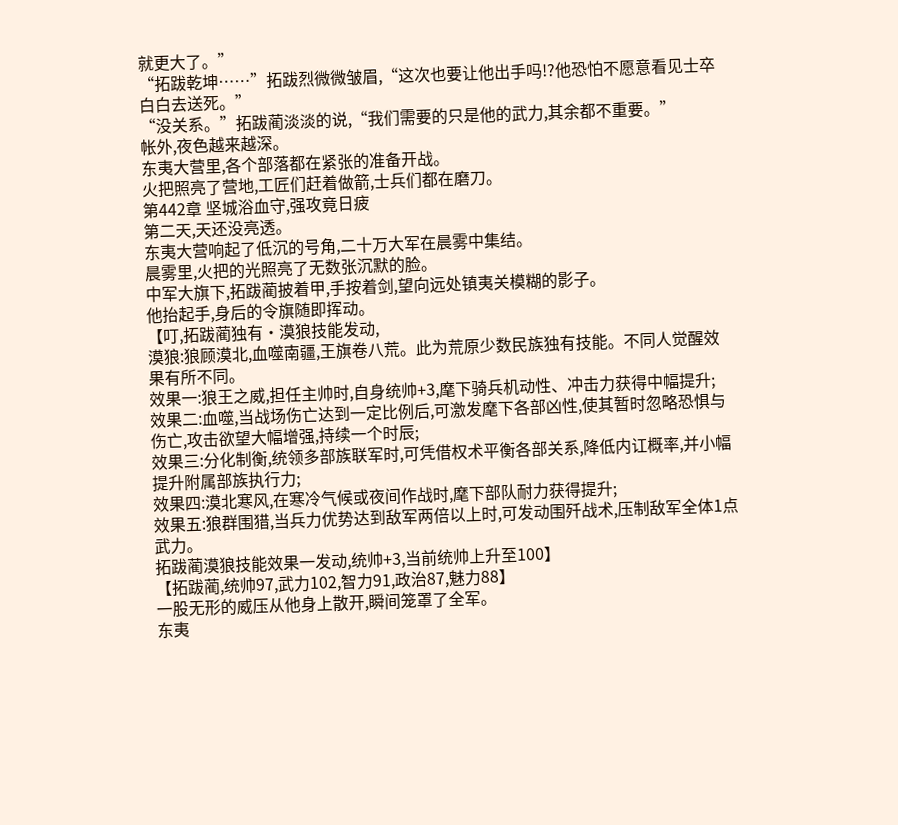就更大了。”
“拓跋乾坤……”拓跋烈微微皱眉,“这次也要让他出手吗!?他恐怕不愿意看见士卒白白去送死。”
“没关系。”拓跋蔺淡淡的说,“我们需要的只是他的武力,其余都不重要。”
帐外,夜色越来越深。
东夷大营里,各个部落都在紧张的准备开战。
火把照亮了营地,工匠们赶着做箭,士兵们都在磨刀。
第442章 坚城浴血守,强攻竟日疲
第二天,天还没亮透。
东夷大营响起了低沉的号角,二十万大军在晨雾中集结。
晨雾里,火把的光照亮了无数张沉默的脸。
中军大旗下,拓跋蔺披着甲,手按着剑,望向远处镇夷关模糊的影子。
他抬起手,身后的令旗随即挥动。
【叮,拓跋蔺独有·漠狼技能发动,
漠狼:狼顾漠北,血噬南疆,王旗卷八荒。此为荒原少数民族独有技能。不同人觉醒效果有所不同。
效果一:狼王之威,担任主帅时,自身统帅+3,麾下骑兵机动性、冲击力获得中幅提升;
效果二:血噬,当战场伤亡达到一定比例后,可激发麾下各部凶性,使其暂时忽略恐惧与伤亡,攻击欲望大幅增强,持续一个时辰;
效果三:分化制衡,统领多部族联军时,可凭借权术平衡各部关系,降低内讧概率,并小幅提升附属部族执行力;
效果四:漠北寒风,在寒冷气候或夜间作战时,麾下部队耐力获得提升;
效果五:狼群围猎,当兵力优势达到敌军两倍以上时,可发动围歼战术,压制敌军全体1点武力。
拓跋蔺漠狼技能效果一发动,统帅+3,当前统帅上升至100】
【拓跋蔺,统帅97,武力102,智力91,政治87,魅力88】
一股无形的威压从他身上散开,瞬间笼罩了全军。
东夷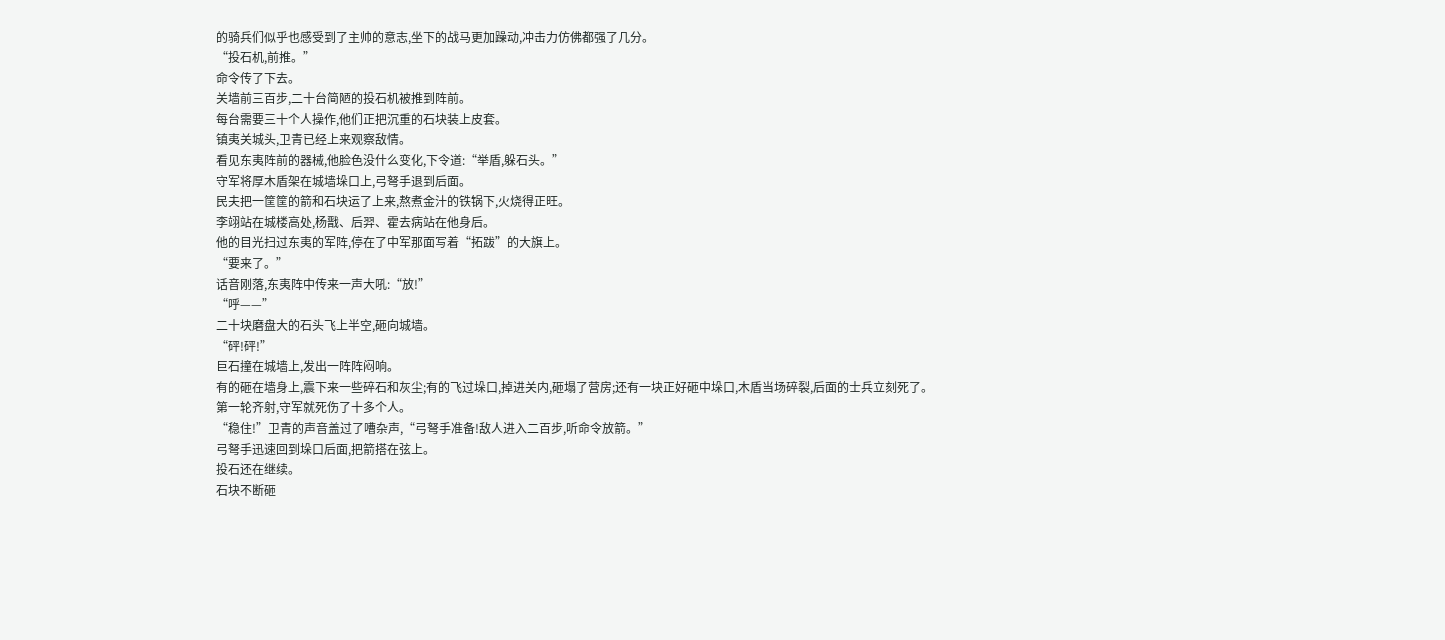的骑兵们似乎也感受到了主帅的意志,坐下的战马更加躁动,冲击力仿佛都强了几分。
“投石机,前推。”
命令传了下去。
关墙前三百步,二十台简陋的投石机被推到阵前。
每台需要三十个人操作,他们正把沉重的石块装上皮套。
镇夷关城头,卫青已经上来观察敌情。
看见东夷阵前的器械,他脸色没什么变化,下令道:“举盾,躲石头。”
守军将厚木盾架在城墙垛口上,弓弩手退到后面。
民夫把一筐筐的箭和石块运了上来,熬煮金汁的铁锅下,火烧得正旺。
李翊站在城楼高处,杨戬、后羿、霍去病站在他身后。
他的目光扫过东夷的军阵,停在了中军那面写着“拓跋”的大旗上。
“要来了。”
话音刚落,东夷阵中传来一声大吼:“放!”
“呼——”
二十块磨盘大的石头飞上半空,砸向城墙。
“砰!砰!”
巨石撞在城墙上,发出一阵阵闷响。
有的砸在墙身上,震下来一些碎石和灰尘;有的飞过垛口,掉进关内,砸塌了营房;还有一块正好砸中垛口,木盾当场碎裂,后面的士兵立刻死了。
第一轮齐射,守军就死伤了十多个人。
“稳住!”卫青的声音盖过了嘈杂声,“弓弩手准备!敌人进入二百步,听命令放箭。”
弓弩手迅速回到垛口后面,把箭搭在弦上。
投石还在继续。
石块不断砸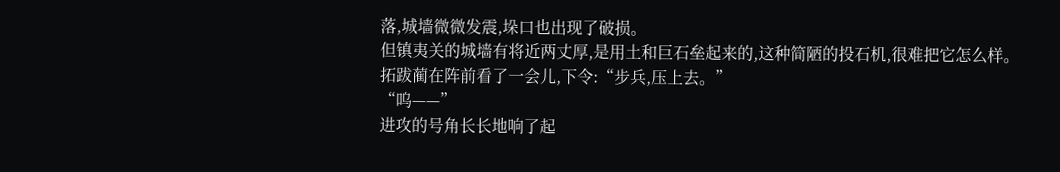落,城墙微微发震,垛口也出现了破损。
但镇夷关的城墙有将近两丈厚,是用土和巨石垒起来的,这种简陋的投石机,很难把它怎么样。
拓跋蔺在阵前看了一会儿,下令:“步兵,压上去。”
“呜——”
进攻的号角长长地响了起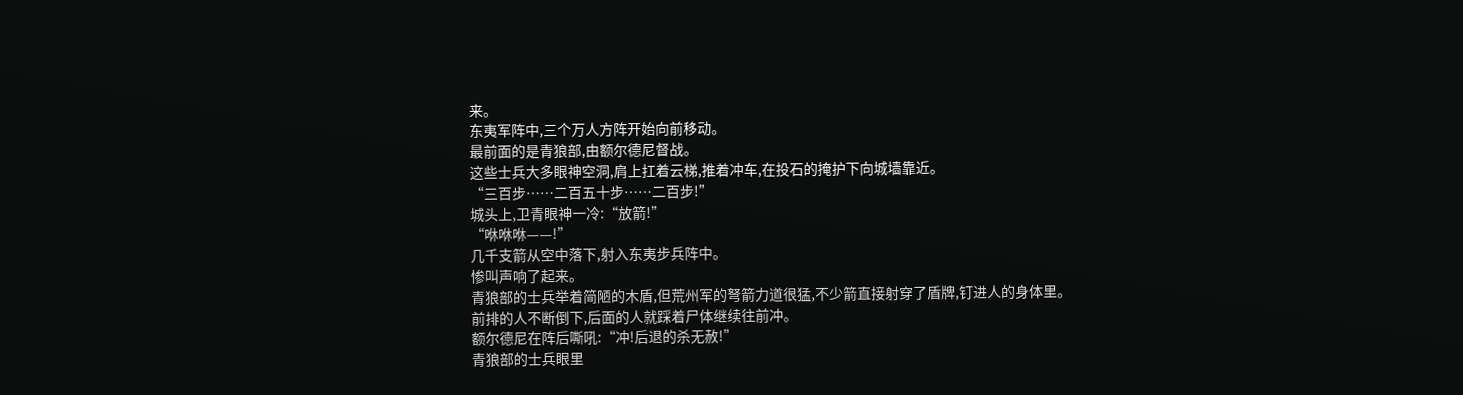来。
东夷军阵中,三个万人方阵开始向前移动。
最前面的是青狼部,由额尔德尼督战。
这些士兵大多眼神空洞,肩上扛着云梯,推着冲车,在投石的掩护下向城墙靠近。
“三百步……二百五十步……二百步!”
城头上,卫青眼神一冷:“放箭!”
“咻咻咻——!”
几千支箭从空中落下,射入东夷步兵阵中。
惨叫声响了起来。
青狼部的士兵举着简陋的木盾,但荒州军的弩箭力道很猛,不少箭直接射穿了盾牌,钉进人的身体里。
前排的人不断倒下,后面的人就踩着尸体继续往前冲。
额尔德尼在阵后嘶吼:“冲!后退的杀无赦!”
青狼部的士兵眼里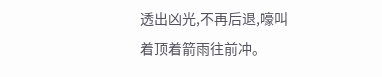透出凶光,不再后退,嚎叫着顶着箭雨往前冲。